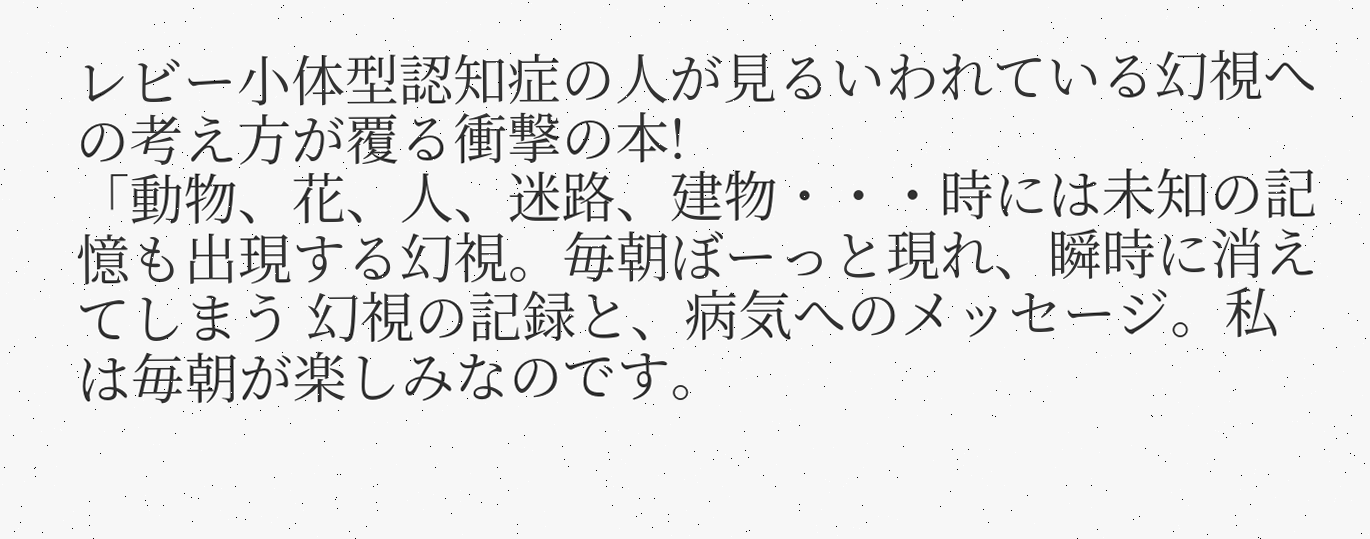レビー小体型認知症の人が見るいわれている幻視への考え方が覆る衝撃の本!
「動物、花、人、迷路、建物・・・時には未知の記憶も出現する幻視。毎朝ぼーっと現れ、瞬時に消えてしまう 幻視の記録と、病気へのメッセージ。私は毎朝が楽しみなのです。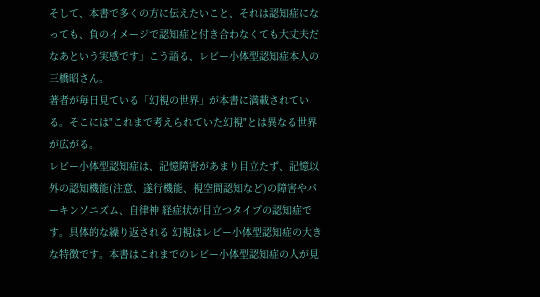そして、本書で多くの方に伝えたいこと、それは認知症になっても、負のイメージで認知症と付き合わなくても大丈夫だなあという実感です」こう語る、レビー小体型認知症本人の三橋昭さん。
著者が毎日見ている「幻視の世界」が本書に満載されている。そこには"これまで考えられていた幻視"とは異なる世界が広がる。
レビー小体型認知症は、記憶障害があまり目立たず、記憶以外の認知機能(注意、遂行機能、視空間認知など)の障害やパーキンソニズム、自律神 経症状が目立つタイプの認知症です。具体的な繰り返される 幻視はレビー小体型認知症の大きな特徴です。本書はこれまでのレビー小体型認知症の人が見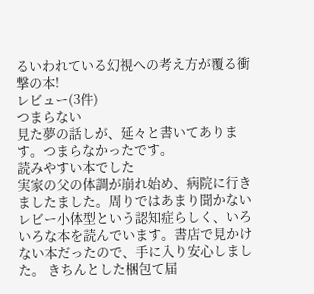るいわれている幻視への考え方が覆る衝撃の本!
レビュー(3件)
つまらない
見た夢の話しが、延々と書いてあります。つまらなかったです。
読みやすい本でした
実家の父の体調が崩れ始め、病院に行きましたました。周りではあまり聞かないレビー小体型という認知症らしく、いろいろな本を読んでいます。書店で見かけない本だったので、手に入り安心しました。 きちんとした梱包て届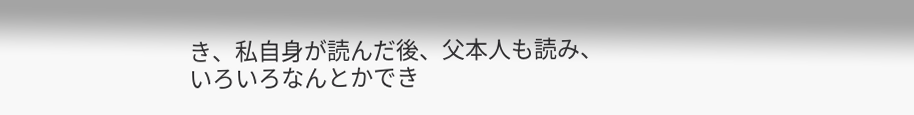き、私自身が読んだ後、父本人も読み、いろいろなんとかでき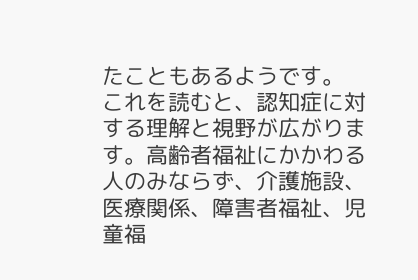たこともあるようです。
これを読むと、認知症に対する理解と視野が広がります。高齢者福祉にかかわる人のみならず、介護施設、医療関係、障害者福祉、児童福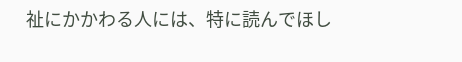祉にかかわる人には、特に読んでほし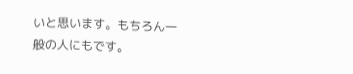いと思います。もちろん一般の人にもです。